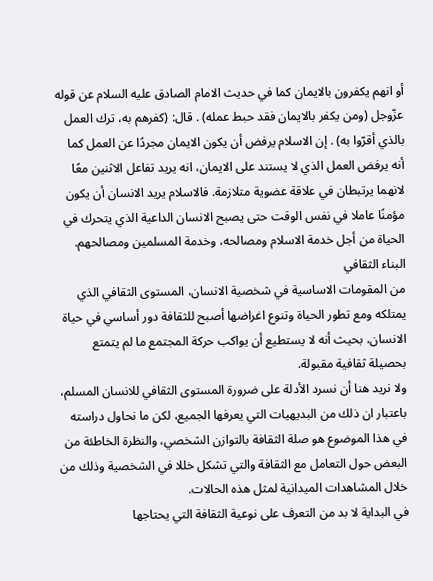أو انهم يكفرون بالايمان كما في حديث الامام الصادق عليه السلام عن قوله عزّوجل (ومن يكفر بالايمان فقد حبط عمله) . قال: (كفرهم به، ترك العمل بالذي أقرّوا به) . إن الاسلام يرفض أن يكون الايمان مجردًا عن العمل كما أنه يرفض العمل الذي لا يستند على الايمان، انه يريد تفاعل الاثنين معًا لانهما يرتبطان في علاقة عضوية متلازمة. فالاسلام يريد الانسان أن يكون مؤمنًا عاملا في نفس الوقت حتى يصبح الانسان الداعية الذي يتحرك في الحياة من أجل خدمة الاسلام ومصالحه، وخدمة المسلمين ومصالحهم.
البناء الثقافي
من المقومات الاساسية في شخصية الانسان، المستوى الثقافي الذي يمتلكه ومع تطور الحياة وتنوع اغراضها أصبح للثقافة دور أساسي في حياة الانسان، بحيث أنه لا يستطيع أن يواكب حركة المجتمع ما لم يتمتع بحصيلة ثقافية مقبولة.
ولا نريد هنا أن نسرد الأدلة على ضرورة المستوى الثقافي للانسان المسلم، باعتبار ان ذلك من البديهيات التي يعرفها الجميع، لكن ما نحاول دراسته في هذا الموضوع هو صلة الثقافة بالتوازن الشخصي، والنظرة الخاطئة من البعض حول التعامل مع الثقافة والتي تشكل خللا في الشخصية وذلك من خلال المشاهدات الميدانية لمثل هذه الحالات.
في البداية لا بد من التعرف على نوعية الثقافة التي يحتاجها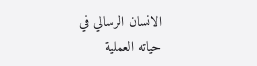الانسان الرسالي في حياته العملية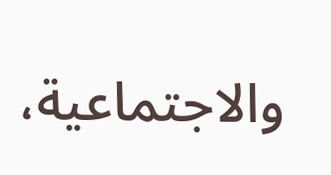والاجتماعية،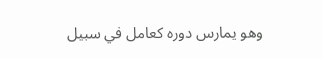وهو يمارس دوره كعامل في سبيل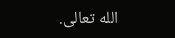الله تعالى.